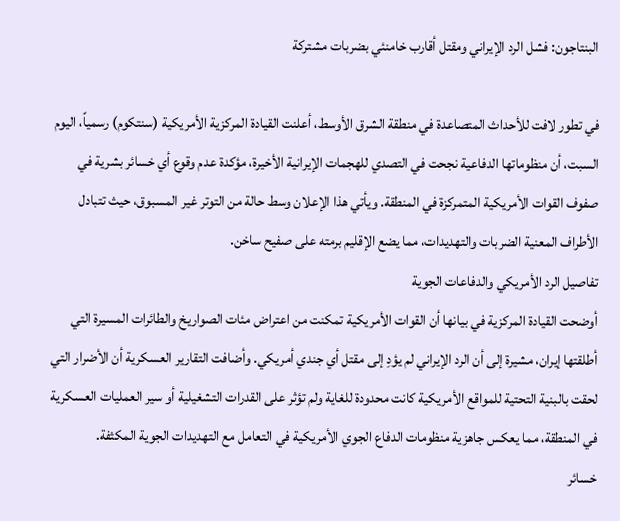البنتاجون: فشل الرد الإيراني ومقتل أقارب خامنئي بضربات مشتركة

في تطور لافت للأحداث المتصاعدة في منطقة الشرق الأوسط، أعلنت القيادة المركزية الأمريكية (سنتكوم) رسمياً، اليوم السبت، أن منظوماتها الدفاعية نجحت في التصدي للهجمات الإيرانية الأخيرة، مؤكدة عدم وقوع أي خسائر بشرية في صفوف القوات الأمريكية المتمركزة في المنطقة. ويأتي هذا الإعلان وسط حالة من التوتر غير المسبوق، حيث تتبادل الأطراف المعنية الضربات والتهديدات، مما يضع الإقليم برمته على صفيح ساخن.
تفاصيل الرد الأمريكي والدفاعات الجوية
أوضحت القيادة المركزية في بيانها أن القوات الأمريكية تمكنت من اعتراض مئات الصواريخ والطائرات المسيرة التي أطلقتها إيران، مشيرة إلى أن الرد الإيراني لم يؤدِ إلى مقتل أي جندي أمريكي. وأضافت التقارير العسكرية أن الأضرار التي لحقت بالبنية التحتية للمواقع الأمريكية كانت محدودة للغاية ولم تؤثر على القدرات التشغيلية أو سير العمليات العسكرية في المنطقة، مما يعكس جاهزية منظومات الدفاع الجوي الأمريكية في التعامل مع التهديدات الجوية المكثفة.
خسائر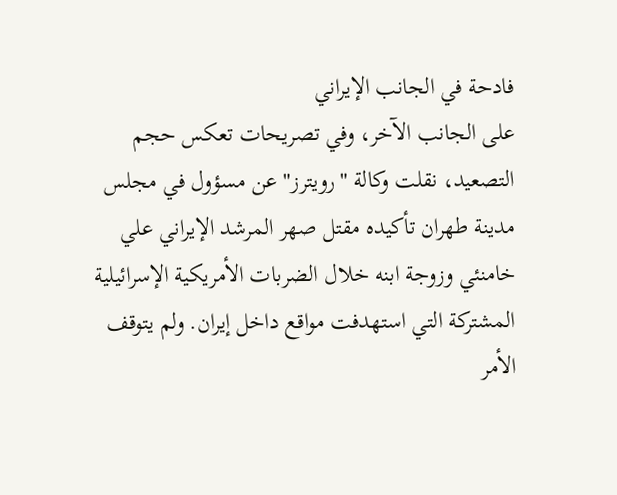فادحة في الجانب الإيراني
على الجانب الآخر، وفي تصريحات تعكس حجم التصعيد، نقلت وكالة "رويترز" عن مسؤول في مجلس مدينة طهران تأكيده مقتل صهر المرشد الإيراني علي خامنئي وزوجة ابنه خلال الضربات الأمريكية الإسرائيلية المشتركة التي استهدفت مواقع داخل إيران. ولم يتوقف الأمر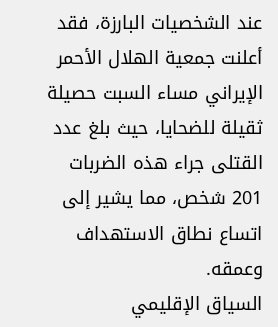عند الشخصيات البارزة، فقد أعلنت جمعية الهلال الأحمر الإيراني مساء السبت حصيلة ثقيلة للضحايا، حيث بلغ عدد القتلى جراء هذه الضربات 201 شخص، مما يشير إلى اتساع نطاق الاستهداف وعمقه.
السياق الإقليمي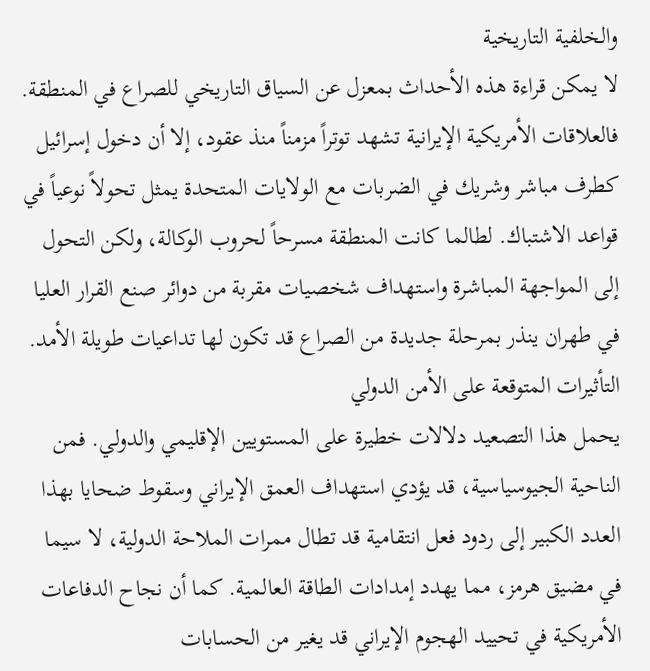والخلفية التاريخية
لا يمكن قراءة هذه الأحداث بمعزل عن السياق التاريخي للصراع في المنطقة. فالعلاقات الأمريكية الإيرانية تشهد توتراً مزمناً منذ عقود، إلا أن دخول إسرائيل كطرف مباشر وشريك في الضربات مع الولايات المتحدة يمثل تحولاً نوعياً في قواعد الاشتباك. لطالما كانت المنطقة مسرحاً لحروب الوكالة، ولكن التحول إلى المواجهة المباشرة واستهداف شخصيات مقربة من دوائر صنع القرار العليا في طهران ينذر بمرحلة جديدة من الصراع قد تكون لها تداعيات طويلة الأمد.
التأثيرات المتوقعة على الأمن الدولي
يحمل هذا التصعيد دلالات خطيرة على المستويين الإقليمي والدولي. فمن الناحية الجيوسياسية، قد يؤدي استهداف العمق الإيراني وسقوط ضحايا بهذا العدد الكبير إلى ردود فعل انتقامية قد تطال ممرات الملاحة الدولية، لا سيما في مضيق هرمز، مما يهدد إمدادات الطاقة العالمية. كما أن نجاح الدفاعات الأمريكية في تحييد الهجوم الإيراني قد يغير من الحسابات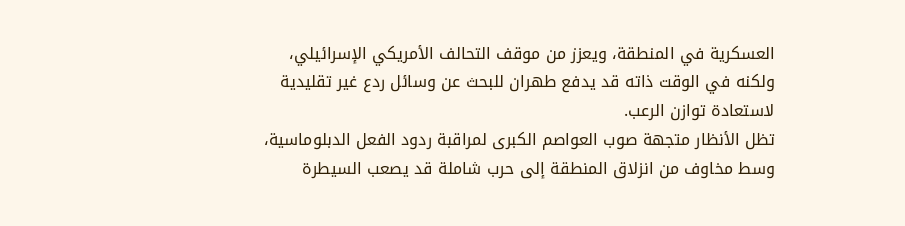العسكرية في المنطقة، ويعزز من موقف التحالف الأمريكي الإسرائيلي، ولكنه في الوقت ذاته قد يدفع طهران للبحث عن وسائل ردع غير تقليدية لاستعادة توازن الرعب.
تظل الأنظار متجهة صوب العواصم الكبرى لمراقبة ردود الفعل الدبلوماسية، وسط مخاوف من انزلاق المنطقة إلى حرب شاملة قد يصعب السيطرة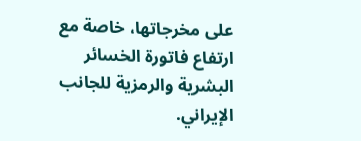على مخرجاتها، خاصة مع ارتفاع فاتورة الخسائر البشرية والرمزية للجانب الإيراني.